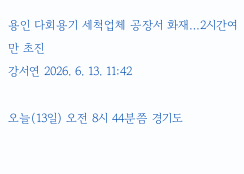용인 다회용기 세척업체 공장서 화재…2시간여만 초진
강서연 2026. 6. 13. 11:42

오늘(13일) 오전 8시 44분쯤 경기도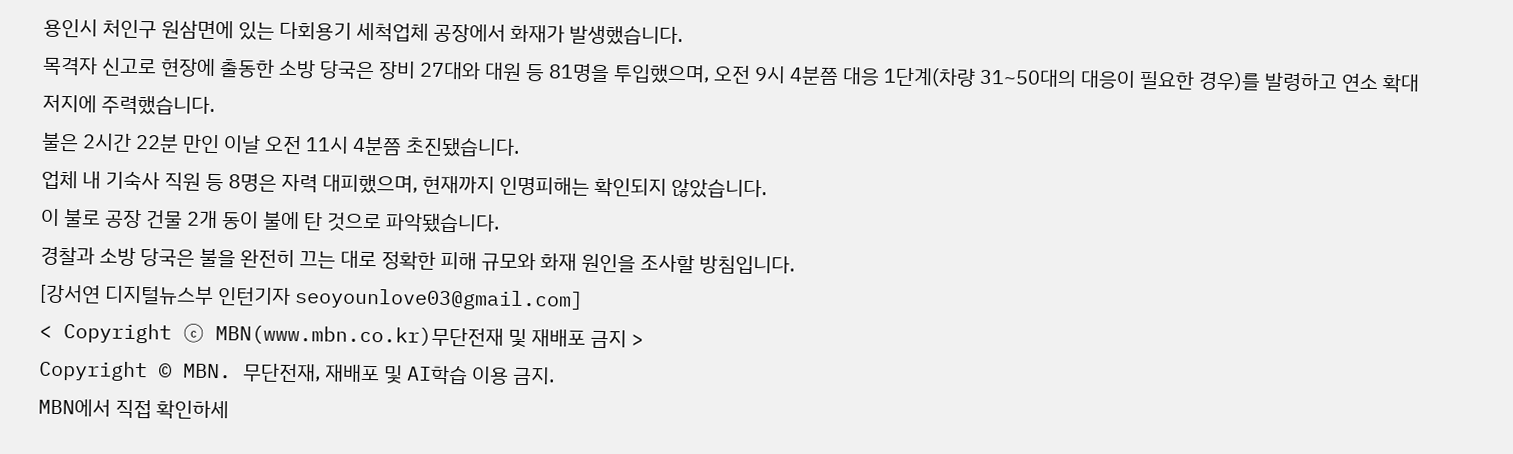용인시 처인구 원삼면에 있는 다회용기 세척업체 공장에서 화재가 발생했습니다.
목격자 신고로 현장에 출동한 소방 당국은 장비 27대와 대원 등 81명을 투입했으며, 오전 9시 4분쯤 대응 1단계(차량 31~50대의 대응이 필요한 경우)를 발령하고 연소 확대 저지에 주력했습니다.
불은 2시간 22분 만인 이날 오전 11시 4분쯤 초진됐습니다.
업체 내 기숙사 직원 등 8명은 자력 대피했으며, 현재까지 인명피해는 확인되지 않았습니다.
이 불로 공장 건물 2개 동이 불에 탄 것으로 파악됐습니다.
경찰과 소방 당국은 불을 완전히 끄는 대로 정확한 피해 규모와 화재 원인을 조사할 방침입니다.
[강서연 디지털뉴스부 인턴기자 seoyounlove03@gmail.com]
< Copyright ⓒ MBN(www.mbn.co.kr)무단전재 및 재배포 금지 >
Copyright © MBN. 무단전재, 재배포 및 AI학습 이용 금지.
MBN에서 직접 확인하세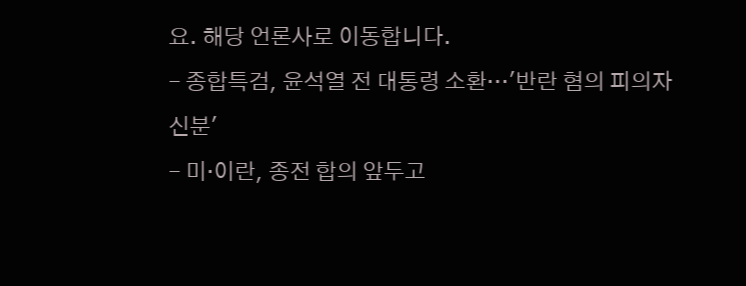요. 해당 언론사로 이동합니다.
- 종합특검, 윤석열 전 대통령 소환…'반란 혐의 피의자 신분'
- 미·이란, 종전 합의 앞두고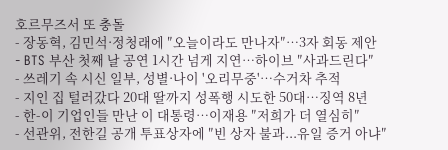호르무즈서 또 충돌
- 장동혁, 김민석·정청래에 ″오늘이라도 만나자″…3자 회동 제안
- BTS 부산 첫째 날 공연 1시간 넘게 지연…하이브 ″사과드린다″
- 쓰레기 속 시신 일부, 성별·나이 '오리무중'…수거차 추적
- 지인 집 털러갔다 20대 딸까지 성폭행 시도한 50대…징역 8년
- 한-이 기업인들 만난 이 대통령…이재용 ″저희가 더 열심히″
- 선관위, 전한길 공개 투표상자에 ″빈 상자 불과...유일 증거 아냐″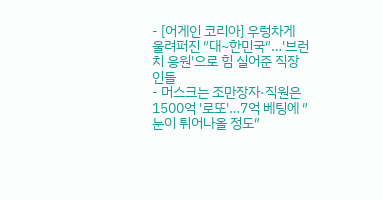- [어게인 코리아] 우렁차게 울려퍼진 ″대~한민국″…'브런치 응원'으로 힘 실어준 직장인들
- 머스크는 조만장자·직원은 1500억 '로또'…7억 베팅에 ″눈이 튀어나올 정도″